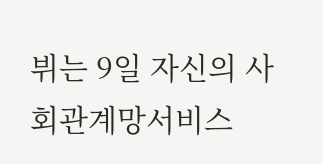뷔는 9일 자신의 사회관계망서비스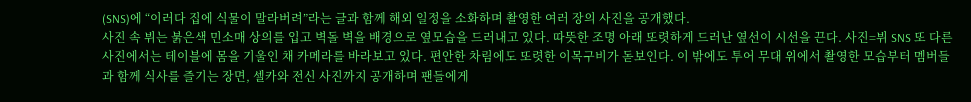(SNS)에 “이러다 집에 식물이 말라버려”라는 글과 함께 해외 일정을 소화하며 촬영한 여러 장의 사진을 공개했다.
사진 속 뷔는 붉은색 민소매 상의를 입고 벽돌 벽을 배경으로 옆모습을 드러내고 있다. 따뜻한 조명 아래 또렷하게 드러난 옆선이 시선을 끈다. 사진=뷔 SNS 또 다른 사진에서는 테이블에 몸을 기울인 채 카메라를 바라보고 있다. 편안한 차림에도 또렷한 이목구비가 돋보인다. 이 밖에도 투어 무대 위에서 촬영한 모습부터 멤버들과 함께 식사를 즐기는 장면, 셀카와 전신 사진까지 공개하며 팬들에게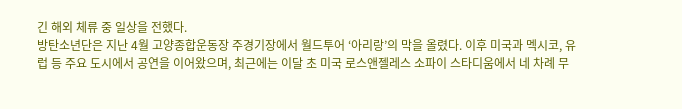긴 해외 체류 중 일상을 전했다.
방탄소년단은 지난 4월 고양종합운동장 주경기장에서 월드투어 ‘아리랑’의 막을 올렸다. 이후 미국과 멕시코, 유럽 등 주요 도시에서 공연을 이어왔으며, 최근에는 이달 초 미국 로스앤젤레스 소파이 스타디움에서 네 차례 무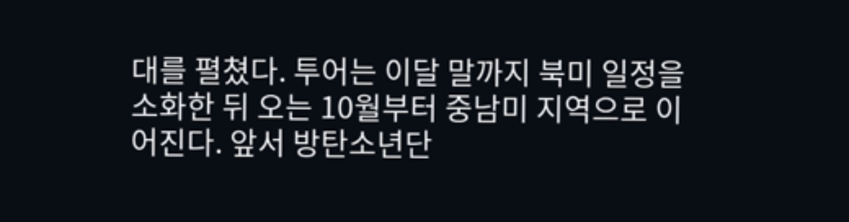대를 펼쳤다. 투어는 이달 말까지 북미 일정을 소화한 뒤 오는 10월부터 중남미 지역으로 이어진다. 앞서 방탄소년단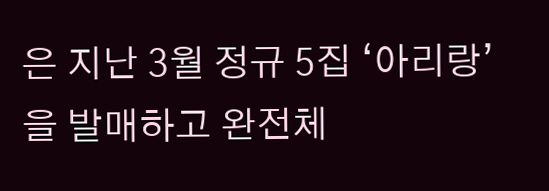은 지난 3월 정규 5집 ‘아리랑’을 발매하고 완전체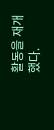활동을 재개했다.